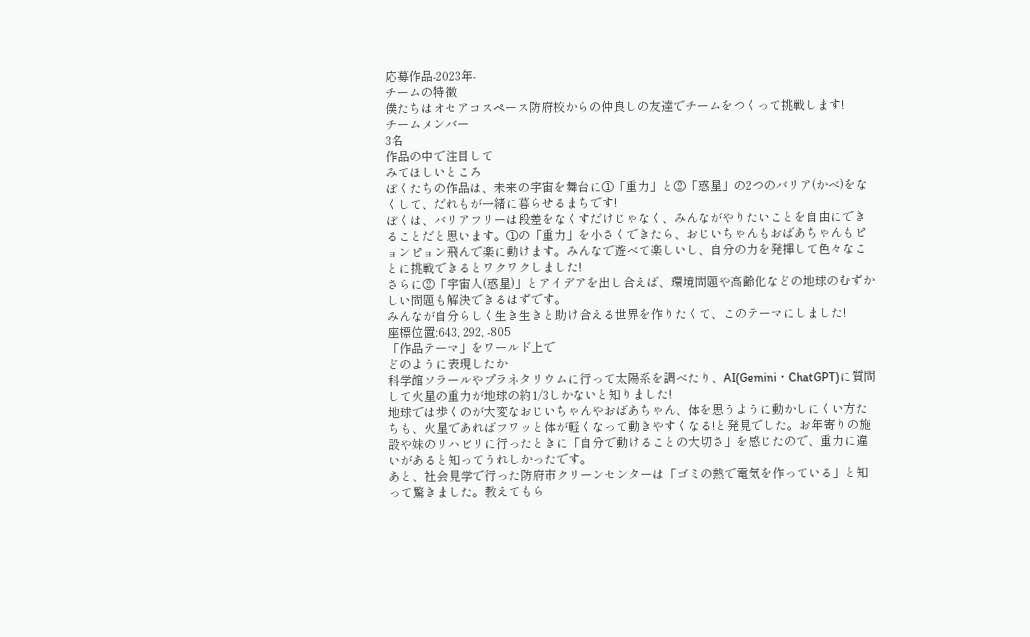応募作品-2023年-
チームの特徴
僕たちはオセアコスペース防府校からの仲良しの友達でチームをつくって挑戦します!
チームメンバー
3名
作品の中で注目して
みてほしいところ
ぼくたちの作品は、未来の宇宙を舞台に①「重力」と②「惑星」の2つのバリア(かべ)をなくして、だれもが一緒に暮らせるまちです!
ぼくは、バリアフリーは段差をなくすだけじゃなく、みんながやりたいことを自由にできることだと思います。①の「重力」を小さくできたら、おじいちゃんもおばあちゃんもピョンピョン飛んで楽に動けます。みんなで遊べて楽しいし、自分の力を発揮して色々なことに挑戦できるとワクワクしました!
さらに②「宇宙人(惑星)」とアイデアを出し合えば、環境問題や高齢化などの地球のむずかしい問題も解決できるはずです。
みんなが自分らしく生き生きと助け合える世界を作りたくて、このテーマにしました!
座標位置:643, 292, -805
「作品テーマ」をワールド上で
どのように表現したか
科学館ソラールやプラネタリウムに行って太陽系を調べたり、AI(Gemini・ChatGPT)に質問して火星の重力が地球の約1/3しかないと知りました!
地球では歩くのが大変なおじいちゃんやおばあちゃん、体を思うように動かしにくい方たちも、火星であればフワッと体が軽くなって動きやすくなる!と発見でした。お年寄りの施設や妹のリハビリに行ったときに「自分で動けることの大切さ」を感じたので、重力に違いがあると知ってうれしかったです。
あと、社会見学で行った防府市クリーンセンターは「ゴミの熱で電気を作っている」と知って驚きました。教えてもら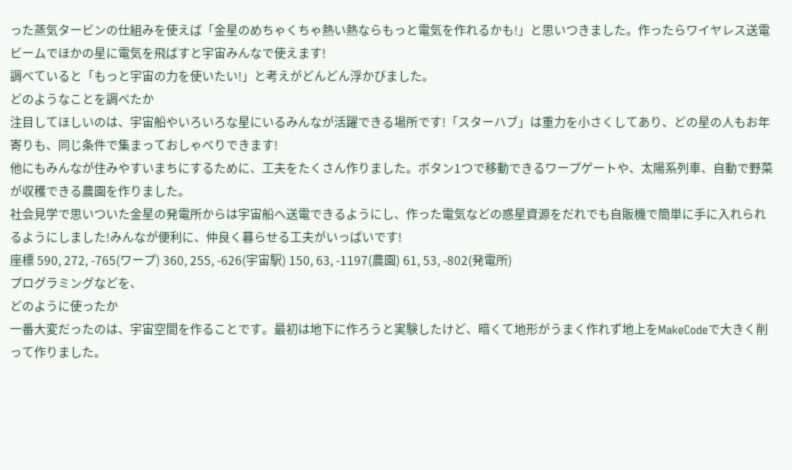った蒸気タービンの仕組みを使えば「金星のめちゃくちゃ熱い熱ならもっと電気を作れるかも!」と思いつきました。作ったらワイヤレス送電ビームでほかの星に電気を飛ばすと宇宙みんなで使えます!
調べていると「もっと宇宙の力を使いたい!」と考えがどんどん浮かびました。
どのようなことを調べたか
注目してほしいのは、宇宙船やいろいろな星にいるみんなが活躍できる場所です!「スターハブ」は重力を小さくしてあり、どの星の人もお年寄りも、同じ条件で集まっておしゃべりできます!
他にもみんなが住みやすいまちにするために、工夫をたくさん作りました。ボタン1つで移動できるワープゲートや、太陽系列車、自動で野菜が収穫できる農園を作りました。
社会見学で思いついた金星の発電所からは宇宙船へ送電できるようにし、作った電気などの惑星資源をだれでも自販機で簡単に手に入れられるようにしました!みんなが便利に、仲良く暮らせる工夫がいっぱいです!
座標 590, 272, -765(ワープ) 360, 255, -626(宇宙駅) 150, 63, -1197(農園) 61, 53, -802(発電所)
プログラミングなどを、
どのように使ったか
一番大変だったのは、宇宙空間を作ることです。最初は地下に作ろうと実験したけど、暗くて地形がうまく作れず地上をMakeCodeで大きく削って作りました。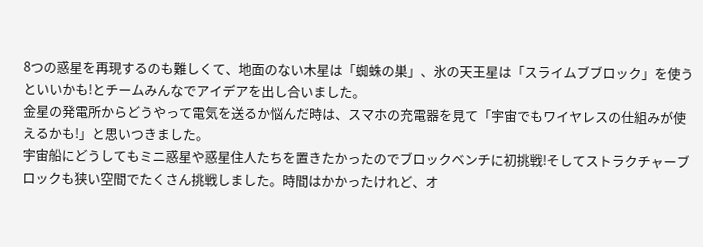8つの惑星を再現するのも難しくて、地面のない木星は「蜘蛛の巣」、氷の天王星は「スライムブブロック」を使うといいかも!とチームみんなでアイデアを出し合いました。
金星の発電所からどうやって電気を送るか悩んだ時は、スマホの充電器を見て「宇宙でもワイヤレスの仕組みが使えるかも!」と思いつきました。
宇宙船にどうしてもミニ惑星や惑星住人たちを置きたかったのでブロックベンチに初挑戦!そしてストラクチャーブロックも狭い空間でたくさん挑戦しました。時間はかかったけれど、オ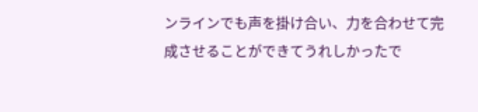ンラインでも声を掛け合い、力を合わせて完成させることができてうれしかったで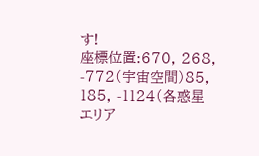す!
座標位置:670, 268, -772(宇宙空間)85, 185, -1124(各惑星エリア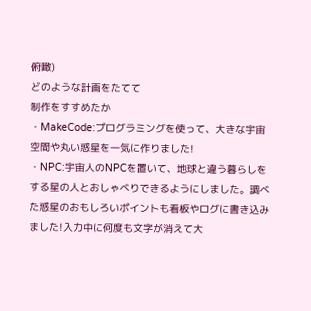俯瞰)
どのような計画をたてて
制作をすすめたか
・MakeCode:プログラミングを使って、大きな宇宙空間や丸い惑星を一気に作りました!
・NPC:宇宙人のNPCを置いて、地球と違う暮らしをする星の人とおしゃべりできるようにしました。調べた惑星のおもしろいポイントも看板やログに書き込みました!入力中に何度も文字が消えて大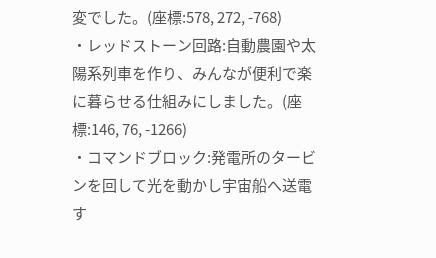変でした。(座標:578, 272, -768)
・レッドストーン回路:自動農園や太陽系列車を作り、みんなが便利で楽に暮らせる仕組みにしました。(座標:146, 76, -1266)
・コマンドブロック:発電所のタービンを回して光を動かし宇宙船へ送電す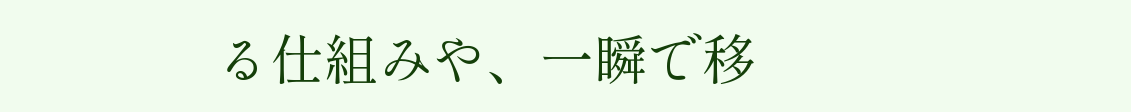る仕組みや、一瞬で移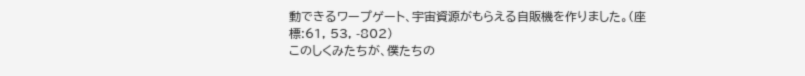動できるワープゲート、宇宙資源がもらえる自販機を作りました。(座標:61, 53, -802)
このしくみたちが、僕たちの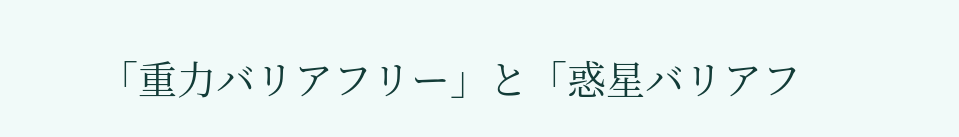「重力バリアフリー」と「惑星バリアフ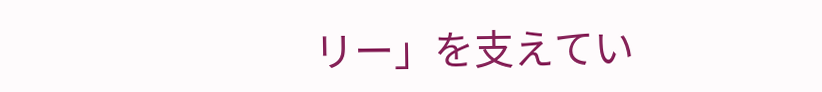リー」を支えてい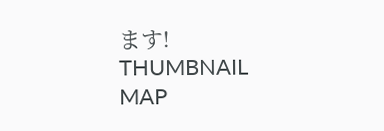ます!
THUMBNAIL
MAP